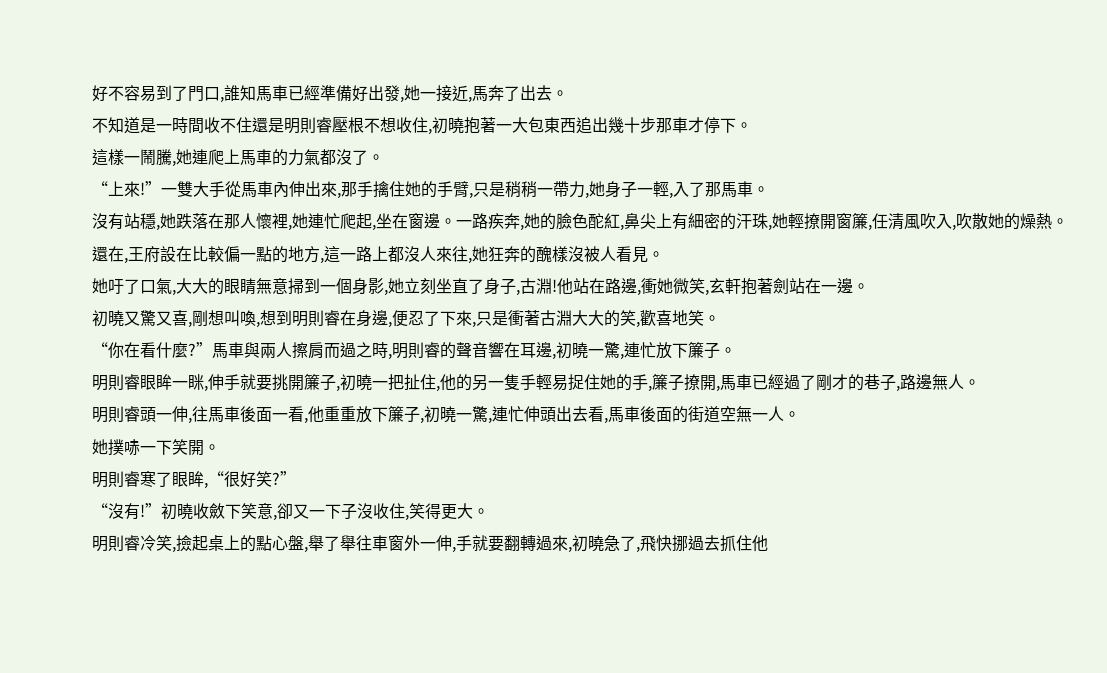好不容易到了門口,誰知馬車已經準備好出發,她一接近,馬奔了出去。
不知道是一時間收不住還是明則睿壓根不想收住,初曉抱著一大包東西追出幾十步那車才停下。
這樣一鬧騰,她連爬上馬車的力氣都沒了。
“上來!”一雙大手從馬車內伸出來,那手擒住她的手臂,只是稍稍一帶力,她身子一輕,入了那馬車。
沒有站穩,她跌落在那人懷裡,她連忙爬起,坐在窗邊。一路疾奔,她的臉色酡紅,鼻尖上有細密的汗珠,她輕撩開窗簾,任清風吹入,吹散她的燥熱。
還在,王府設在比較偏一點的地方,這一路上都沒人來往,她狂奔的醜樣沒被人看見。
她吁了口氣,大大的眼睛無意掃到一個身影,她立刻坐直了身子,古淵!他站在路邊,衝她微笑,玄軒抱著劍站在一邊。
初曉又驚又喜,剛想叫喚,想到明則睿在身邊,便忍了下來,只是衝著古淵大大的笑,歡喜地笑。
“你在看什麼?”馬車與兩人擦肩而過之時,明則睿的聲音響在耳邊,初曉一驚,連忙放下簾子。
明則睿眼眸一眯,伸手就要挑開簾子,初曉一把扯住,他的另一隻手輕易捉住她的手,簾子撩開,馬車已經過了剛才的巷子,路邊無人。
明則睿頭一伸,往馬車後面一看,他重重放下簾子,初曉一驚,連忙伸頭出去看,馬車後面的街道空無一人。
她撲哧一下笑開。
明則睿寒了眼眸,“很好笑?”
“沒有!”初曉收斂下笑意,卻又一下子沒收住,笑得更大。
明則睿冷笑,撿起桌上的點心盤,舉了舉往車窗外一伸,手就要翻轉過來,初曉急了,飛快挪過去抓住他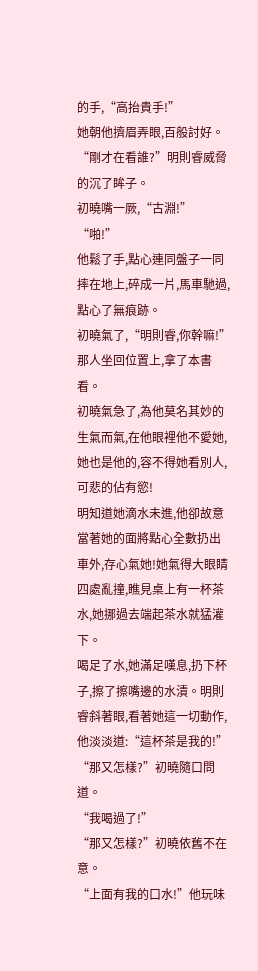的手,“高抬貴手!”
她朝他擠眉弄眼,百般討好。
“剛才在看誰?”明則睿威脅的沉了眸子。
初曉嘴一厥,“古淵!”
“啪!”
他鬆了手,點心連同盤子一同摔在地上,碎成一片,馬車馳過,點心了無痕跡。
初曉氣了,“明則睿,你幹嘛!”
那人坐回位置上,拿了本書看。
初曉氣急了,為他莫名其妙的生氣而氣,在他眼裡他不愛她,她也是他的,容不得她看別人,可悲的佔有慾!
明知道她滴水未進,他卻故意當著她的面將點心全數扔出車外,存心氣她!她氣得大眼睛四處亂撞,瞧見桌上有一杯茶水,她挪過去端起茶水就猛灌下。
喝足了水,她滿足嘆息,扔下杯子,擦了擦嘴邊的水漬。明則睿斜著眼,看著她這一切動作,他淡淡道:“這杯茶是我的!”
“那又怎樣?”初曉隨口問道。
“我喝過了!”
“那又怎樣?”初曉依舊不在意。
“上面有我的口水!”他玩味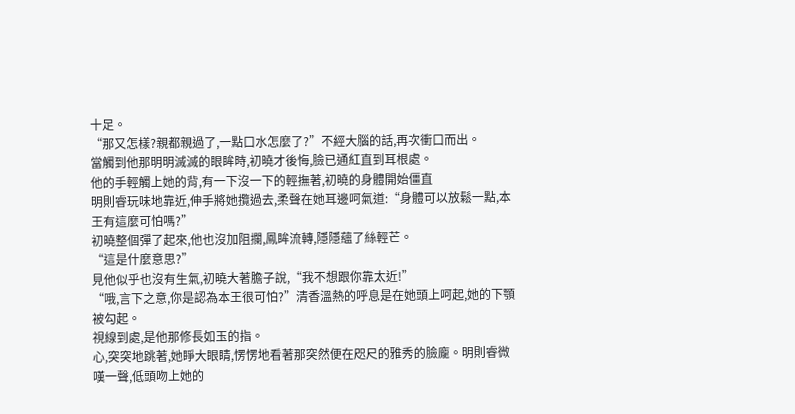十足。
“那又怎樣?親都親過了,一點口水怎麼了?”不經大腦的話,再次衝口而出。
當觸到他那明明滅滅的眼眸時,初曉才後悔,臉已通紅直到耳根處。
他的手輕觸上她的背,有一下沒一下的輕撫著,初曉的身體開始僵直
明則睿玩味地靠近,伸手將她攬過去,柔聲在她耳邊呵氣道:“身體可以放鬆一點,本王有這麼可怕嗎?”
初曉整個彈了起來,他也沒加阻攔,鳳眸流轉,隱隱蘊了絲輕芒。
“這是什麼意思?”
見他似乎也沒有生氣,初曉大著膽子說,“我不想跟你靠太近!”
“哦,言下之意,你是認為本王很可怕?”清香溫熱的呼息是在她頭上呵起,她的下顎被勾起。
視線到處,是他那修長如玉的指。
心,突突地跳著,她睜大眼睛,愣愣地看著那突然便在咫尺的雅秀的臉龐。明則睿微嘆一聲,低頭吻上她的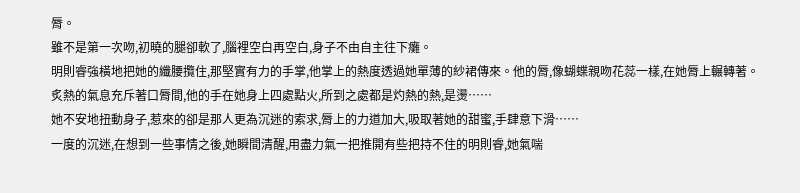脣。
雖不是第一次吻,初曉的腿卻軟了,腦裡空白再空白,身子不由自主往下癱。
明則睿強橫地把她的纖腰攬住,那堅實有力的手掌,他掌上的熱度透過她單薄的紗裙傳來。他的脣,像蝴蝶親吻花蕊一樣,在她脣上輾轉著。
炙熱的氣息充斥著口脣間,他的手在她身上四處點火,所到之處都是灼熱的熱,是燙……
她不安地扭動身子,惹來的卻是那人更為沉迷的索求,脣上的力道加大,吸取著她的甜蜜,手肆意下滑……
一度的沉迷,在想到一些事情之後,她瞬間清醒,用盡力氣一把推開有些把持不住的明則睿,她氣喘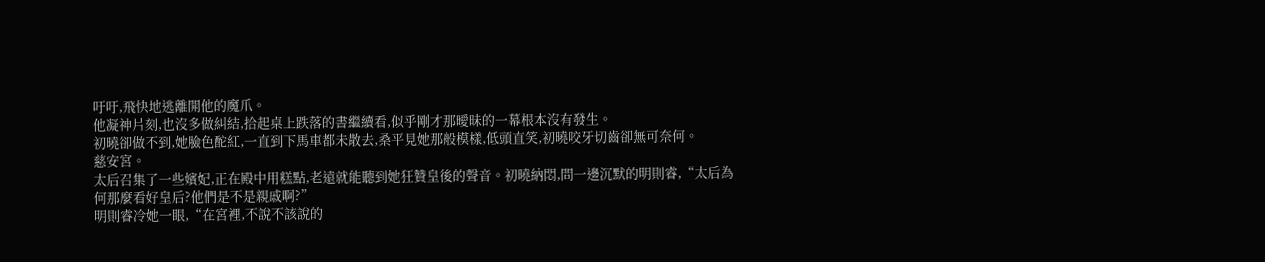吁吁,飛快地逃離開他的魔爪。
他凝神片刻,也沒多做糾結,拾起桌上跌落的書繼續看,似乎剛才那曖昧的一幕根本沒有發生。
初曉卻做不到,她臉色酡紅,一直到下馬車都未散去,桑平見她那般模樣,低頭直笑,初曉咬牙切齒卻無可奈何。
慈安宮。
太后召集了一些嬪妃,正在殿中用糕點,老遠就能聽到她狂贊皇後的聲音。初曉納悶,問一邊沉默的明則睿,“太后為何那麼看好皇后?他們是不是親戚啊?”
明則睿冷她一眼,“在宮裡,不說不該說的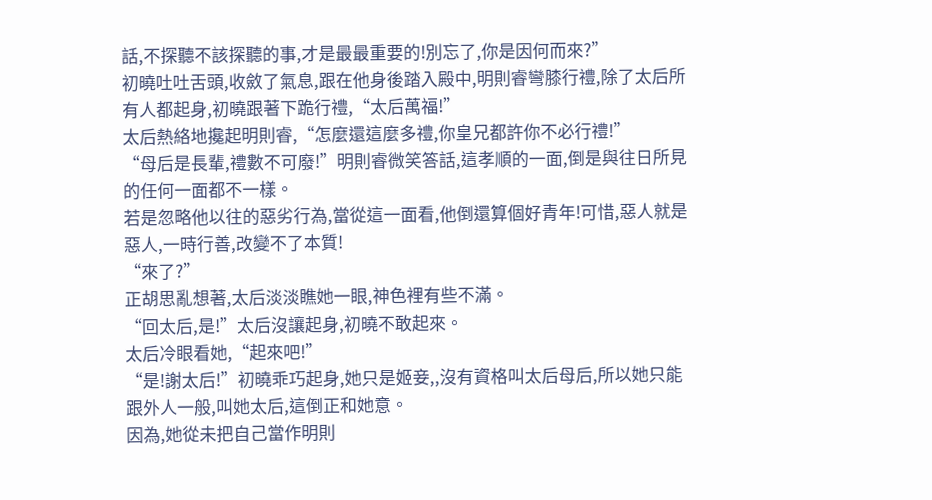話,不探聽不該探聽的事,才是最最重要的!別忘了,你是因何而來?”
初曉吐吐舌頭,收斂了氣息,跟在他身後踏入殿中,明則睿彎膝行禮,除了太后所有人都起身,初曉跟著下跪行禮,“太后萬福!”
太后熱絡地攙起明則睿,“怎麼還這麼多禮,你皇兄都許你不必行禮!”
“母后是長輩,禮數不可廢!”明則睿微笑答話,這孝順的一面,倒是與往日所見的任何一面都不一樣。
若是忽略他以往的惡劣行為,當從這一面看,他倒還算個好青年!可惜,惡人就是惡人,一時行善,改變不了本質!
“來了?”
正胡思亂想著,太后淡淡瞧她一眼,神色裡有些不滿。
“回太后,是!”太后沒讓起身,初曉不敢起來。
太后冷眼看她,“起來吧!”
“是!謝太后!”初曉乖巧起身,她只是姬妾,,沒有資格叫太后母后,所以她只能跟外人一般,叫她太后,這倒正和她意。
因為,她從未把自己當作明則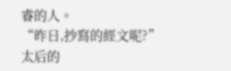睿的人。
“昨日,抄寫的經文呢?”
太后的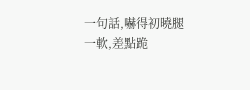一句話,嚇得初曉腿一軟,差點跪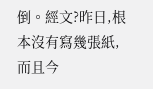倒。經文?昨日,根本沒有寫幾張紙,而且今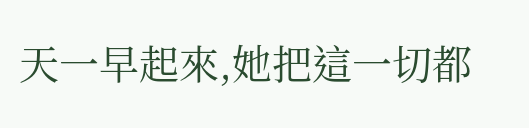天一早起來,她把這一切都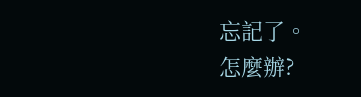忘記了。
怎麼辦?